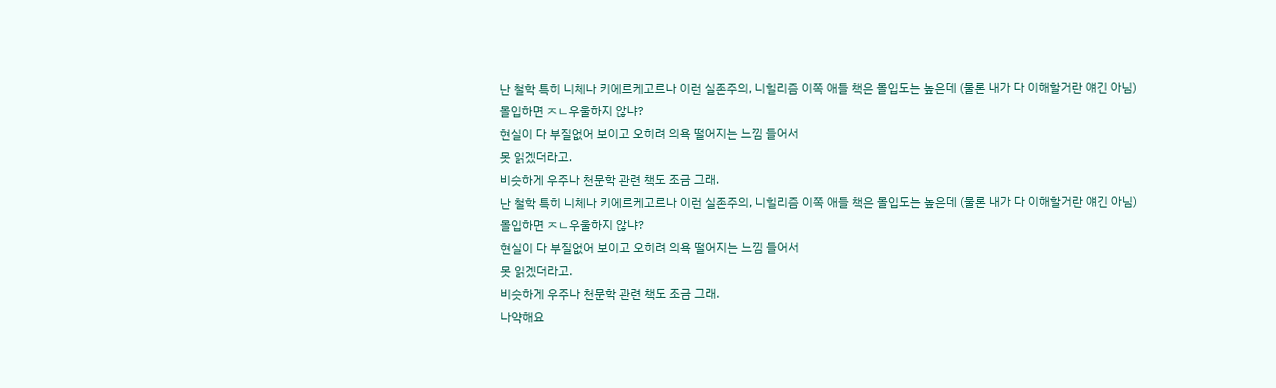난 철학 특히 니체나 키에르케고르나 이런 실존주의, 니힐리즘 이쪽 애들 책은 몰입도는 높은데 (물론 내가 다 이해할거란 얘긴 아님)
몰입하면 ㅈㄴ우울하지 않냐?
현실이 다 부질없어 보이고 오히려 의욕 떨어지는 느낌 들어서
못 읽겠더라고.
비슷하게 우주나 천문학 관련 책도 조금 그래.
난 철학 특히 니체나 키에르케고르나 이런 실존주의, 니힐리즘 이쪽 애들 책은 몰입도는 높은데 (물론 내가 다 이해할거란 얘긴 아님)
몰입하면 ㅈㄴ우울하지 않냐?
현실이 다 부질없어 보이고 오히려 의욕 떨어지는 느낌 들어서
못 읽겠더라고.
비슷하게 우주나 천문학 관련 책도 조금 그래.
나약해요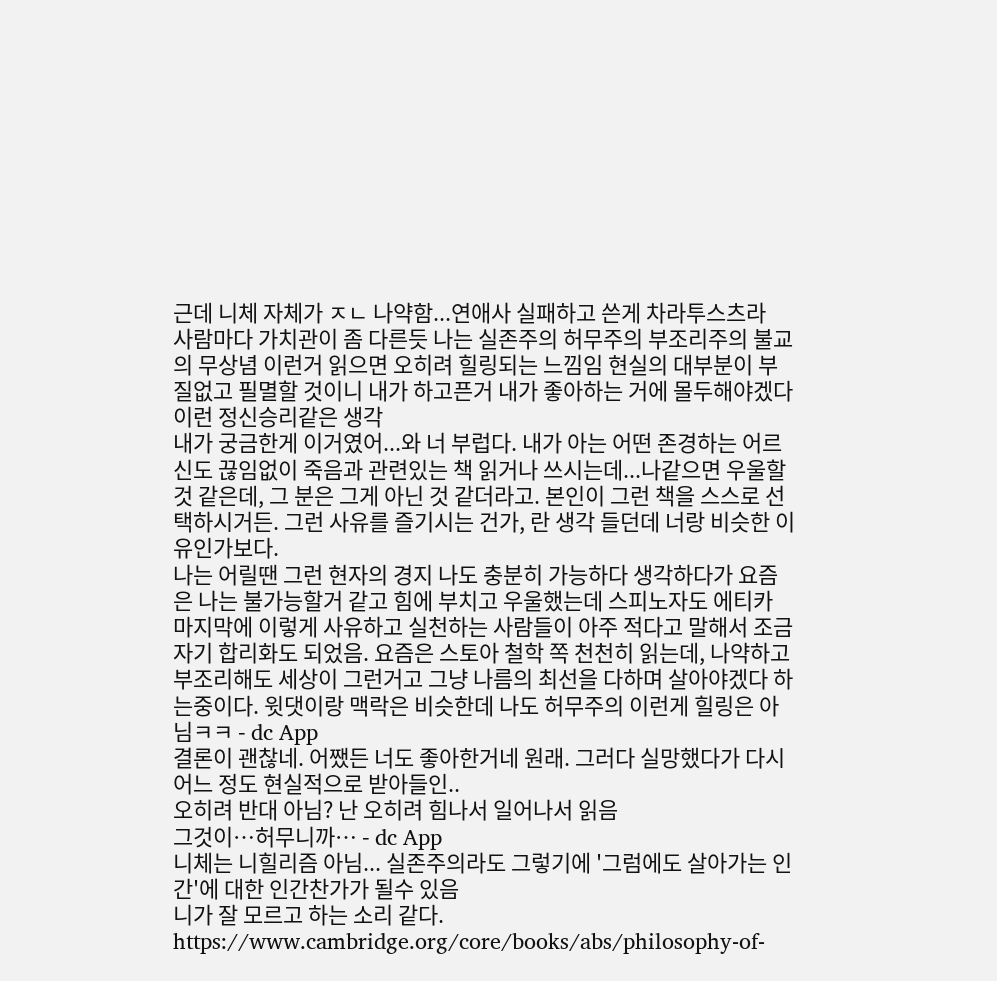근데 니체 자체가 ㅈㄴ 나약함...연애사 실패하고 쓴게 차라투스츠라
사람마다 가치관이 좀 다른듯 나는 실존주의 허무주의 부조리주의 불교의 무상념 이런거 읽으면 오히려 힐링되는 느낌임 현실의 대부분이 부질없고 필멸할 것이니 내가 하고픈거 내가 좋아하는 거에 몰두해야겠다 이런 정신승리같은 생각
내가 궁금한게 이거였어...와 너 부럽다. 내가 아는 어떤 존경하는 어르신도 끊임없이 죽음과 관련있는 책 읽거나 쓰시는데...나같으면 우울할 것 같은데, 그 분은 그게 아닌 것 같더라고. 본인이 그런 책을 스스로 선택하시거든. 그런 사유를 즐기시는 건가, 란 생각 들던데 너랑 비슷한 이유인가보다.
나는 어릴땐 그런 현자의 경지 나도 충분히 가능하다 생각하다가 요즘은 나는 불가능할거 같고 힘에 부치고 우울했는데 스피노자도 에티카 마지막에 이렇게 사유하고 실천하는 사람들이 아주 적다고 말해서 조금 자기 합리화도 되었음. 요즘은 스토아 철학 쪽 천천히 읽는데, 나약하고 부조리해도 세상이 그런거고 그냥 나름의 최선을 다하며 살아야겠다 하는중이다. 윗댓이랑 맥락은 비슷한데 나도 허무주의 이런게 힐링은 아님ㅋㅋ - dc App
결론이 괜찮네. 어쨌든 너도 좋아한거네 원래. 그러다 실망했다가 다시 어느 정도 현실적으로 받아들인..
오히려 반대 아님? 난 오히려 힘나서 일어나서 읽음
그것이…허무니까… - dc App
니체는 니힐리즘 아님... 실존주의라도 그렇기에 '그럼에도 살아가는 인간'에 대한 인간찬가가 될수 있음
니가 잘 모르고 하는 소리 같다.
https://www.cambridge.org/core/books/abs/philosophy-of-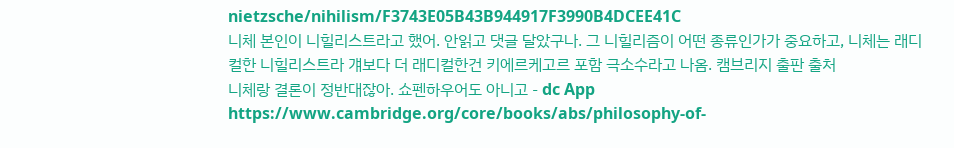nietzsche/nihilism/F3743E05B43B944917F3990B4DCEE41C
니체 본인이 니힐리스트라고 했어. 안읽고 댓글 달았구나. 그 니힐리즘이 어떤 종류인가가 중요하고, 니체는 래디컬한 니힐리스트라 걔보다 더 래디컬한건 키에르케고르 포함 극소수라고 나옴. 캠브리지 출판 출처
니체랑 결론이 정반대잖아. 쇼펜하우어도 아니고 - dc App
https://www.cambridge.org/core/books/abs/philosophy-of-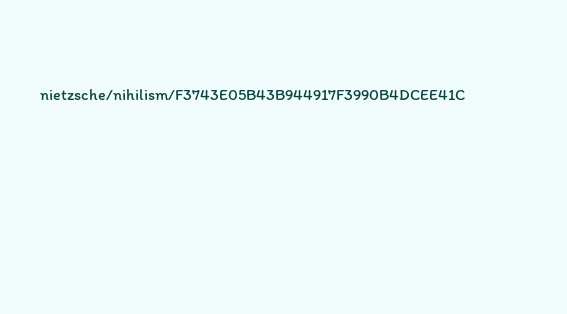nietzsche/nihilism/F3743E05B43B944917F3990B4DCEE41C